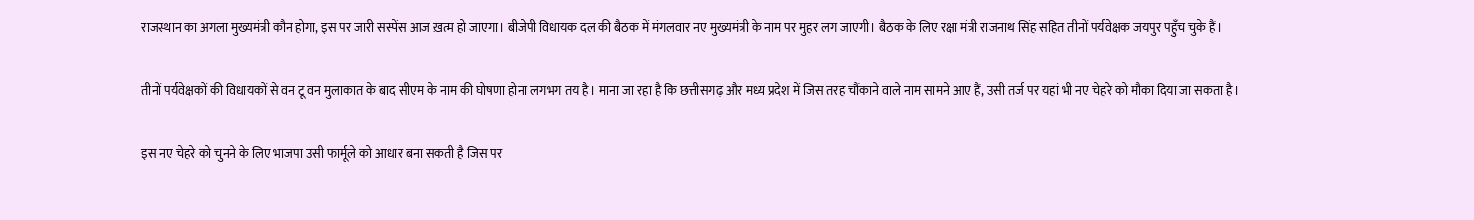राजस्थान का अगला मुख्यमंत्री कौन होगा, इस पर जारी सस्पेंस आज ख़त्म हो जाएगा। बीजेपी विधायक दल की बैठक में मंगलवार नए मुख्यमंत्री के नाम पर मुहर लग जाएगी। बैठक के लिए रक्षा मंत्री राजनाथ सिंह सहित तीनों पर्यवेक्षक जयपुर पहुँच चुके हैं।

तीनों पर्यवेक्षकों की विधायकों से वन टू वन मुलाकात के बाद सीएम के नाम की घोषणा होना लगभग तय है। माना जा रहा है कि छत्तीसगढ़ और मध्य प्रदेश में जिस तरह चौंकाने वाले नाम सामने आए हैं, उसी तर्ज पर यहां भी नए चेहरे को मौका दिया जा सकता है।

इस नए चेहरे को चुनने के लिए भाजपा उसी फार्मूले को आधार बना सकती है जिस पर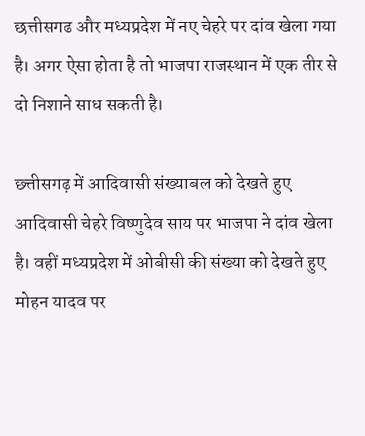छत्तीसगढ और मध्यप्रदेश में नए चेहरे पर दांव खेला गया है। अगर ऐसा होता है तो भाजपा राजस्थान में एक तीर से दो निशाने साध सकती है।

छ्त्तीसगढ़ में आदिवासी संख्याबल को देखते हुए आदिवासी चेहरे विष्णुदेव साय पर भाजपा ने दांव खेला है। वहीं मध्यप्रदेश में ओबीसी की संख्या को देखते हुए मोहन यादव पर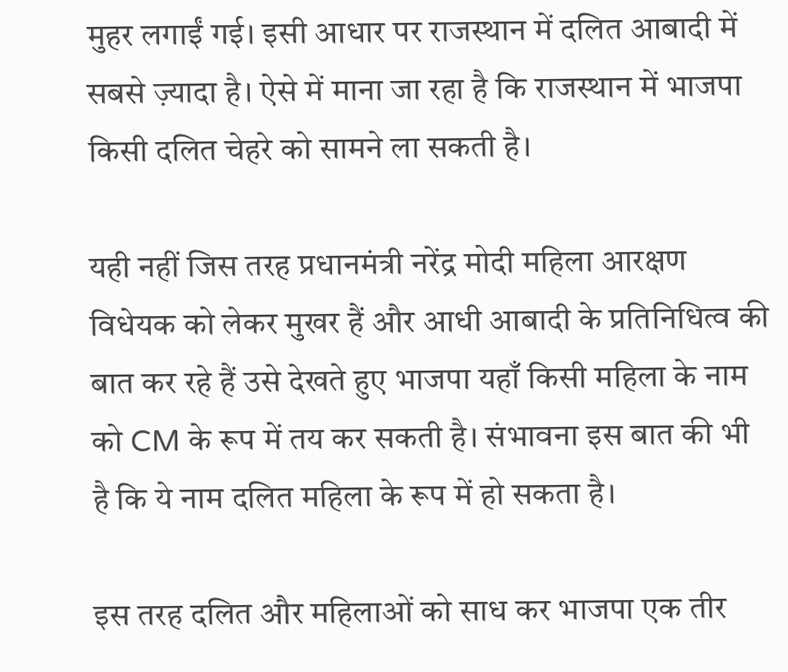मुहर लगाईं गई। इसी आधार पर राजस्थान में दलित आबादी में सबसे ज़्यादा है। ऐसे में माना जा रहा है कि राजस्थान में भाजपा किसी दलित चेहरे को सामने ला सकती है।

यही नहीं जिस तरह प्रधानमंत्री नरेंद्र मोदी महिला आरक्षण विधेयक को लेकर मुखर हैं और आधी आबादी के प्रतिनिधित्व की बात कर रहे हैं उसे देखते हुए भाजपा यहाँ किसी महिला के नाम को CM के रूप में तय कर सकती है। संभावना इस बात की भी है कि ये नाम दलित महिला के रूप में हो सकता है।

इस तरह दलित और महिलाओं को साध कर भाजपा एक तीर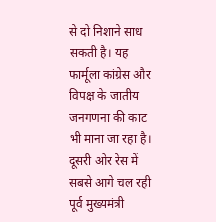से दो निशाने साध सकती है। यह फार्मूला कांग्रेस और विपक्ष के जातीय जनगणना की काट भी माना जा रहा है। दूसरी ओर रेस में सबसे आगे चल रही पूर्व मुख्यमंत्री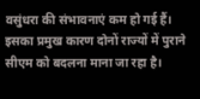वसुंधरा की संभावनाएं कम हो गई हैं। इसका प्रमुख कारण दोनों राज्यों में पुराने सीएम को बदलना माना जा रहा है।